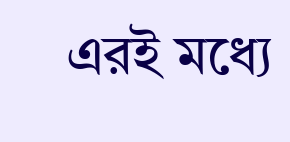এরই মধ্যে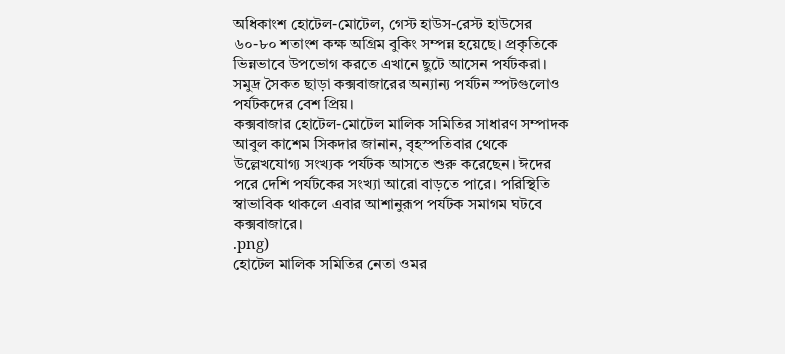অধিকাংশ হোটেল-মোটেল, গেস্ট হাউস-রেস্ট হাউসের ৬০-৮০ শতাংশ কক্ষ অগ্রিম বুকিং সম্পন্ন হয়েছে। প্রকৃতিকে ভিন্নভাবে উপভোগ করতে এখানে ছুটে আসেন পর্যটকরা। সমুদ্র সৈকত ছাড়া কক্সবাজারের অন্যান্য পর্যটন স্পটগুলোও পর্যটকদের বেশ প্রিয়।
কক্সবাজার হোটেল-মোটেল মালিক সমিতির সাধারণ সম্পাদক আবুল কাশেম সিকদার জানান, বৃহস্পতিবার থেকে উল্লেখযোগ্য সংখ্যক পর্যটক আসতে শুরু করেছেন। ঈদের পরে দেশি পর্যটকের সংখ্যা আরো বাড়তে পারে। পরিস্থিতি স্বাভাবিক থাকলে এবার আশানুরূপ পর্যটক সমাগম ঘটবে কক্সবাজারে।
.png)
হোটেল মালিক সমিতির নেতা ওমর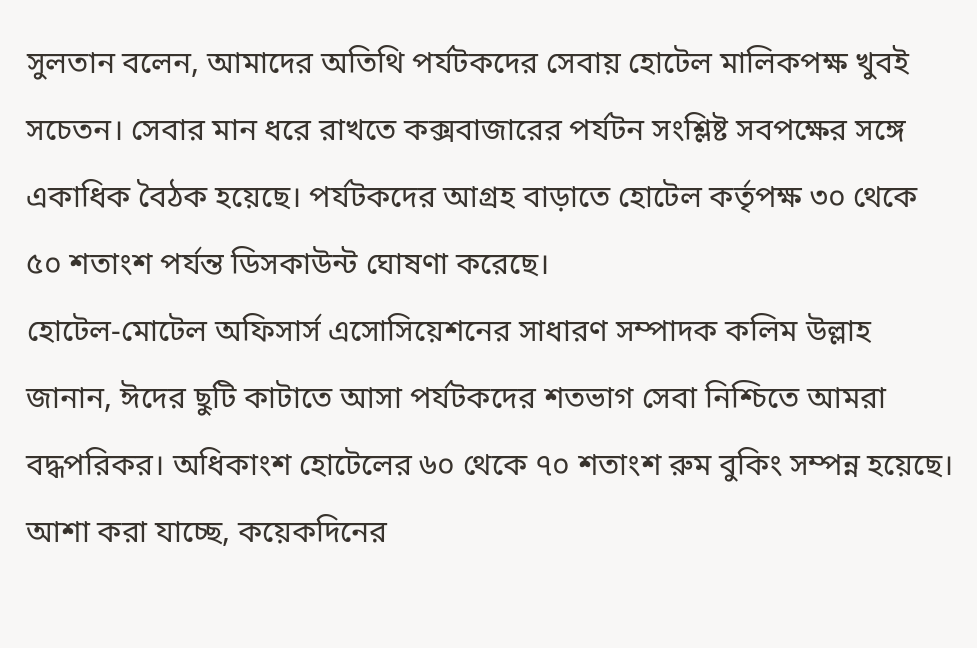সুলতান বলেন, আমাদের অতিথি পর্যটকদের সেবায় হোটেল মালিকপক্ষ খুবই সচেতন। সেবার মান ধরে রাখতে কক্সবাজারের পর্যটন সংশ্লিষ্ট সবপক্ষের সঙ্গে একাধিক বৈঠক হয়েছে। পর্যটকদের আগ্রহ বাড়াতে হোটেল কর্তৃপক্ষ ৩০ থেকে ৫০ শতাংশ পর্যন্ত ডিসকাউন্ট ঘোষণা করেছে।
হোটেল-মোটেল অফিসার্স এসোসিয়েশনের সাধারণ সম্পাদক কলিম উল্লাহ জানান, ঈদের ছুটি কাটাতে আসা পর্যটকদের শতভাগ সেবা নিশ্চিতে আমরা বদ্ধপরিকর। অধিকাংশ হোটেলের ৬০ থেকে ৭০ শতাংশ রুম বুকিং সম্পন্ন হয়েছে। আশা করা যাচ্ছে, কয়েকদিনের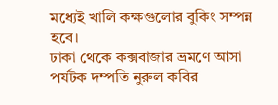মধ্যেই খালি কক্ষগুলোর বুকিং সম্পন্ন হবে।
ঢাকা থেকে কক্সবাজার ভ্রমণে আসা পর্যটক দম্পতি নুরুল কবির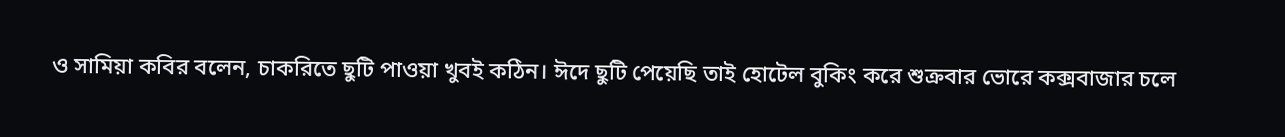ও সামিয়া কবির বলেন, চাকরিতে ছুটি পাওয়া খুবই কঠিন। ঈদে ছুটি পেয়েছি তাই হোটেল বুকিং করে শুক্রবার ভোরে কক্সবাজার চলে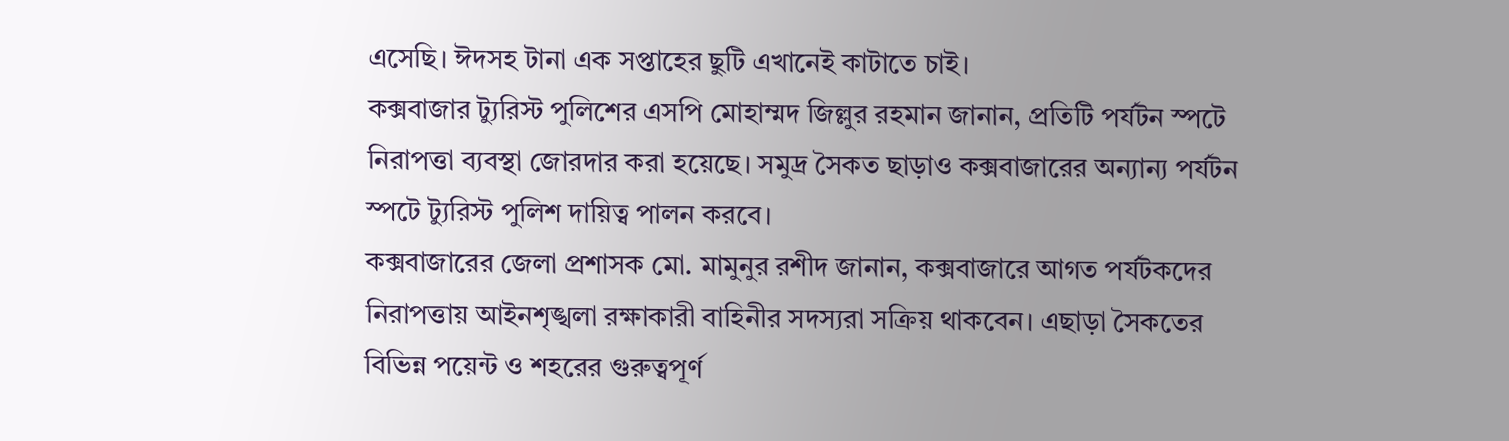এসেছি। ঈদসহ টানা এক সপ্তাহের ছুটি এখানেই কাটাতে চাই।
কক্সবাজার ট্যুরিস্ট পুলিশের এসপি মোহাম্মদ জিল্লুর রহমান জানান, প্রতিটি পর্যটন স্পটে নিরাপত্তা ব্যবস্থা জোরদার করা হয়েছে। সমুদ্র সৈকত ছাড়াও কক্সবাজারের অন্যান্য পর্যটন স্পটে ট্যুরিস্ট পুলিশ দায়িত্ব পালন করবে।
কক্সবাজারের জেলা প্রশাসক মো. মামুনুর রশীদ জানান, কক্সবাজারে আগত পর্যটকদের নিরাপত্তায় আইনশৃঙ্খলা রক্ষাকারী বাহিনীর সদস্যরা সক্রিয় থাকবেন। এছাড়া সৈকতের বিভিন্ন পয়েন্ট ও শহরের গুরুত্বপূর্ণ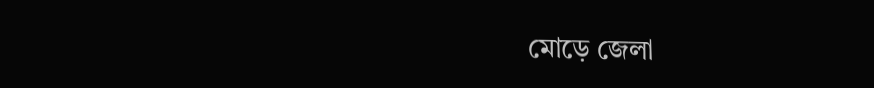মোড়ে জেলা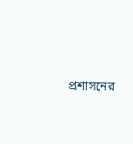প্রশাসনের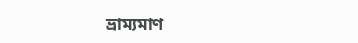ভ্রাম্যমাণ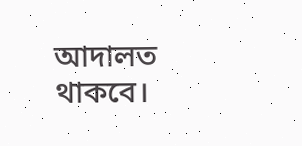আদালত থাকবে।